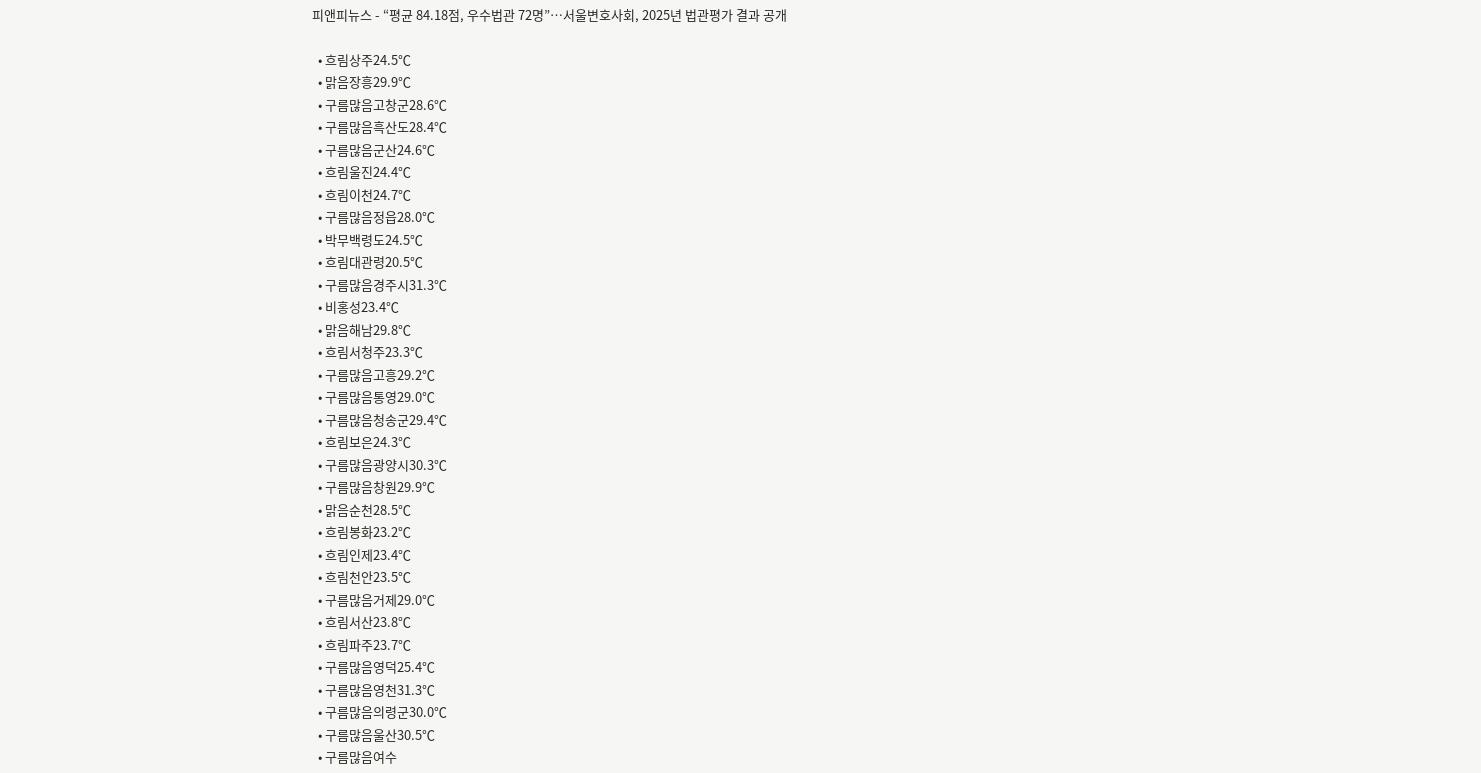피앤피뉴스 - “평균 84.18점, 우수법관 72명”…서울변호사회, 2025년 법관평가 결과 공개

  • 흐림상주24.5℃
  • 맑음장흥29.9℃
  • 구름많음고창군28.6℃
  • 구름많음흑산도28.4℃
  • 구름많음군산24.6℃
  • 흐림울진24.4℃
  • 흐림이천24.7℃
  • 구름많음정읍28.0℃
  • 박무백령도24.5℃
  • 흐림대관령20.5℃
  • 구름많음경주시31.3℃
  • 비홍성23.4℃
  • 맑음해남29.8℃
  • 흐림서청주23.3℃
  • 구름많음고흥29.2℃
  • 구름많음통영29.0℃
  • 구름많음청송군29.4℃
  • 흐림보은24.3℃
  • 구름많음광양시30.3℃
  • 구름많음창원29.9℃
  • 맑음순천28.5℃
  • 흐림봉화23.2℃
  • 흐림인제23.4℃
  • 흐림천안23.5℃
  • 구름많음거제29.0℃
  • 흐림서산23.8℃
  • 흐림파주23.7℃
  • 구름많음영덕25.4℃
  • 구름많음영천31.3℃
  • 구름많음의령군30.0℃
  • 구름많음울산30.5℃
  • 구름많음여수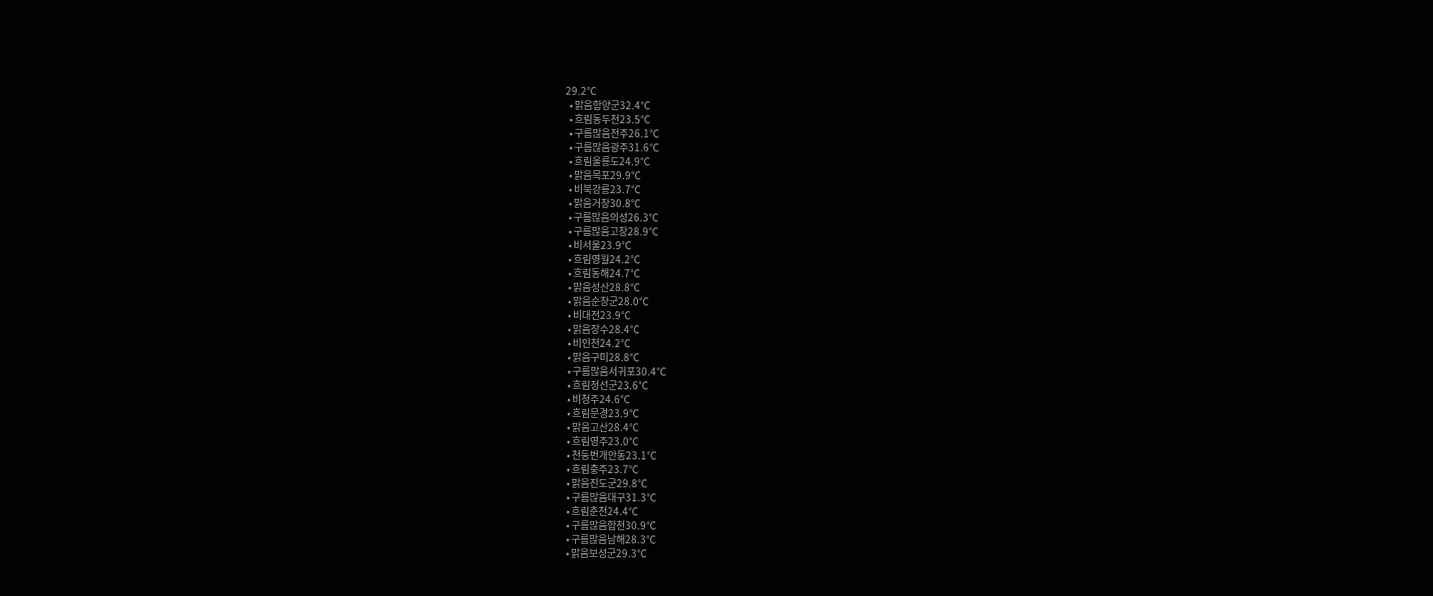29.2℃
  • 맑음함양군32.4℃
  • 흐림동두천23.5℃
  • 구름많음전주26.1℃
  • 구름많음광주31.6℃
  • 흐림울릉도24.9℃
  • 맑음목포29.9℃
  • 비북강릉23.7℃
  • 맑음거창30.8℃
  • 구름많음의성26.3℃
  • 구름많음고창28.9℃
  • 비서울23.9℃
  • 흐림영월24.2℃
  • 흐림동해24.7℃
  • 맑음성산28.8℃
  • 맑음순창군28.0℃
  • 비대전23.9℃
  • 맑음장수28.4℃
  • 비인천24.2℃
  • 맑음구미28.8℃
  • 구름많음서귀포30.4℃
  • 흐림정선군23.6℃
  • 비청주24.6℃
  • 흐림문경23.9℃
  • 맑음고산28.4℃
  • 흐림영주23.0℃
  • 천둥번개안동23.1℃
  • 흐림충주23.7℃
  • 맑음진도군29.8℃
  • 구름많음대구31.3℃
  • 흐림춘천24.4℃
  • 구름많음합천30.9℃
  • 구름많음남해28.3℃
  • 맑음보성군29.3℃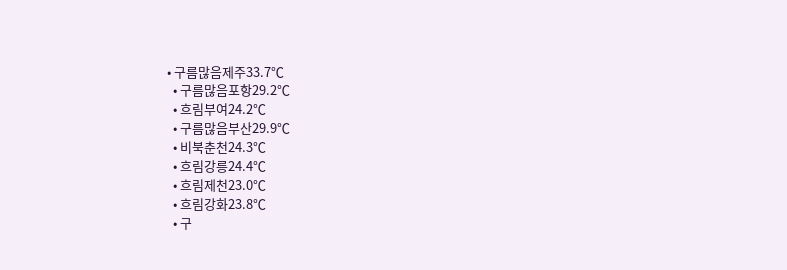• 구름많음제주33.7℃
  • 구름많음포항29.2℃
  • 흐림부여24.2℃
  • 구름많음부산29.9℃
  • 비북춘천24.3℃
  • 흐림강릉24.4℃
  • 흐림제천23.0℃
  • 흐림강화23.8℃
  • 구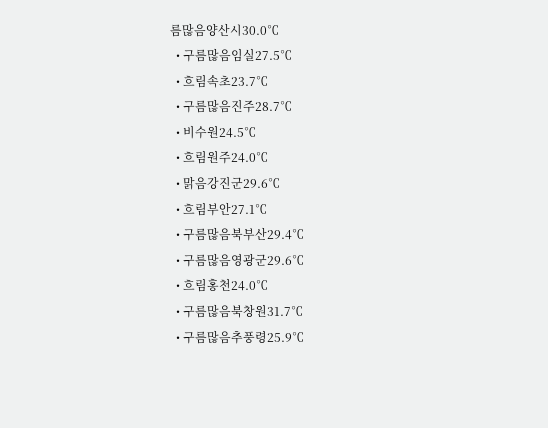름많음양산시30.0℃
  • 구름많음임실27.5℃
  • 흐림속초23.7℃
  • 구름많음진주28.7℃
  • 비수원24.5℃
  • 흐림원주24.0℃
  • 맑음강진군29.6℃
  • 흐림부안27.1℃
  • 구름많음북부산29.4℃
  • 구름많음영광군29.6℃
  • 흐림홍천24.0℃
  • 구름많음북창원31.7℃
  • 구름많음추풍령25.9℃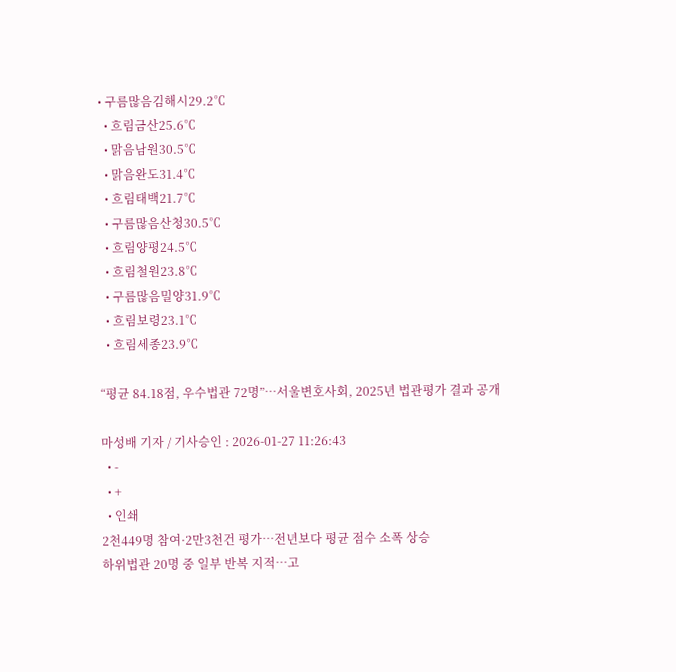• 구름많음김해시29.2℃
  • 흐림금산25.6℃
  • 맑음남원30.5℃
  • 맑음완도31.4℃
  • 흐림태백21.7℃
  • 구름많음산청30.5℃
  • 흐림양평24.5℃
  • 흐림철원23.8℃
  • 구름많음밀양31.9℃
  • 흐림보령23.1℃
  • 흐림세종23.9℃

“평균 84.18점, 우수법관 72명”…서울변호사회, 2025년 법관평가 결과 공개

마성배 기자 / 기사승인 : 2026-01-27 11:26:43
  • -
  • +
  • 인쇄
2천449명 참여·2만3천건 평가…전년보다 평균 점수 소폭 상승
하위법관 20명 중 일부 반복 지적…고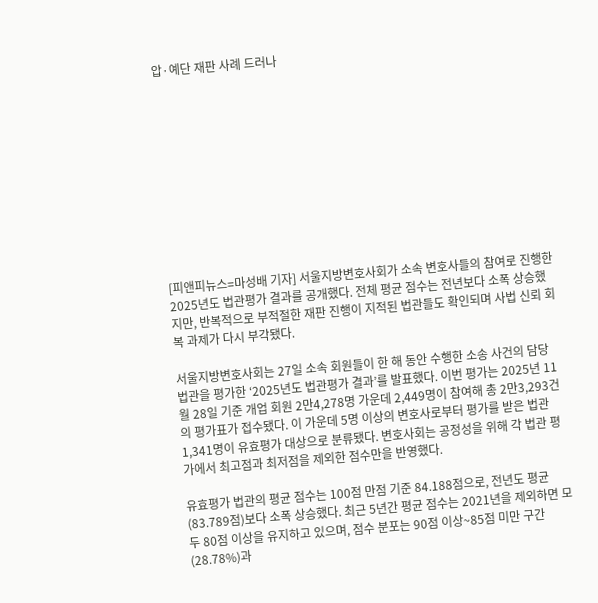압·예단 재판 사례 드러나











[피앤피뉴스=마성배 기자] 서울지방변호사회가 소속 변호사들의 참여로 진행한 2025년도 법관평가 결과를 공개했다. 전체 평균 점수는 전년보다 소폭 상승했지만, 반복적으로 부적절한 재판 진행이 지적된 법관들도 확인되며 사법 신뢰 회복 과제가 다시 부각됐다.

서울지방변호사회는 27일 소속 회원들이 한 해 동안 수행한 소송 사건의 담당 법관을 평가한 ‘2025년도 법관평가 결과’를 발표했다. 이번 평가는 2025년 11월 28일 기준 개업 회원 2만4,278명 가운데 2,449명이 참여해 총 2만3,293건의 평가표가 접수됐다. 이 가운데 5명 이상의 변호사로부터 평가를 받은 법관 1,341명이 유효평가 대상으로 분류됐다. 변호사회는 공정성을 위해 각 법관 평가에서 최고점과 최저점을 제외한 점수만을 반영했다.

유효평가 법관의 평균 점수는 100점 만점 기준 84.188점으로, 전년도 평균(83.789점)보다 소폭 상승했다. 최근 5년간 평균 점수는 2021년을 제외하면 모두 80점 이상을 유지하고 있으며, 점수 분포는 90점 이상~85점 미만 구간(28.78%)과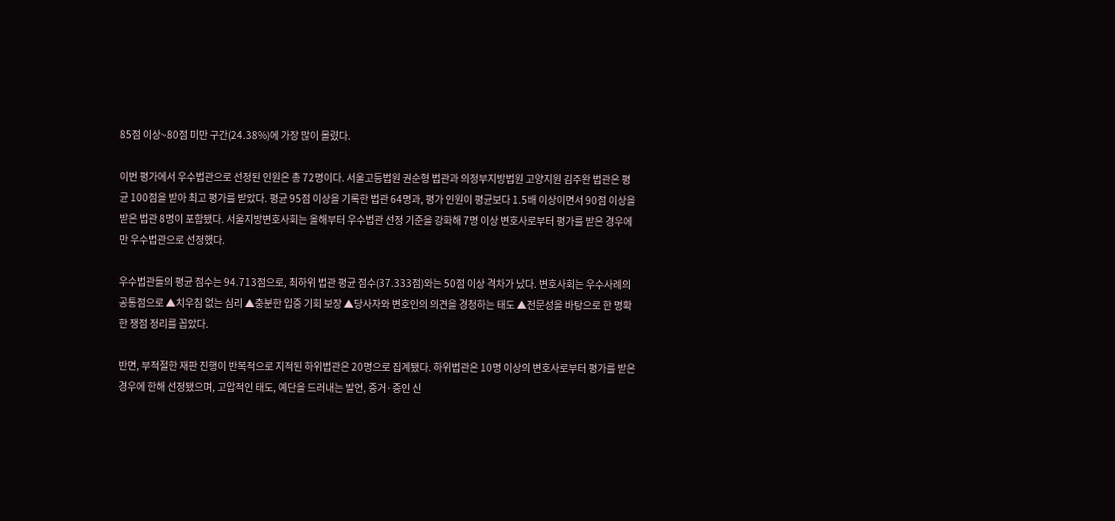85점 이상~80점 미만 구간(24.38%)에 가장 많이 몰렸다.

이번 평가에서 우수법관으로 선정된 인원은 총 72명이다. 서울고등법원 권순형 법관과 의정부지방법원 고양지원 김주완 법관은 평균 100점을 받아 최고 평가를 받았다. 평균 95점 이상을 기록한 법관 64명과, 평가 인원이 평균보다 1.5배 이상이면서 90점 이상을 받은 법관 8명이 포함됐다. 서울지방변호사회는 올해부터 우수법관 선정 기준을 강화해 7명 이상 변호사로부터 평가를 받은 경우에만 우수법관으로 선정했다.

우수법관들의 평균 점수는 94.713점으로, 최하위 법관 평균 점수(37.333점)와는 50점 이상 격차가 났다. 변호사회는 우수사례의 공통점으로 ▲치우침 없는 심리 ▲충분한 입증 기회 보장 ▲당사자와 변호인의 의견을 경청하는 태도 ▲전문성을 바탕으로 한 명확한 쟁점 정리를 꼽았다.

반면, 부적절한 재판 진행이 반복적으로 지적된 하위법관은 20명으로 집계됐다. 하위법관은 10명 이상의 변호사로부터 평가를 받은 경우에 한해 선정됐으며, 고압적인 태도, 예단을 드러내는 발언, 증거·증인 신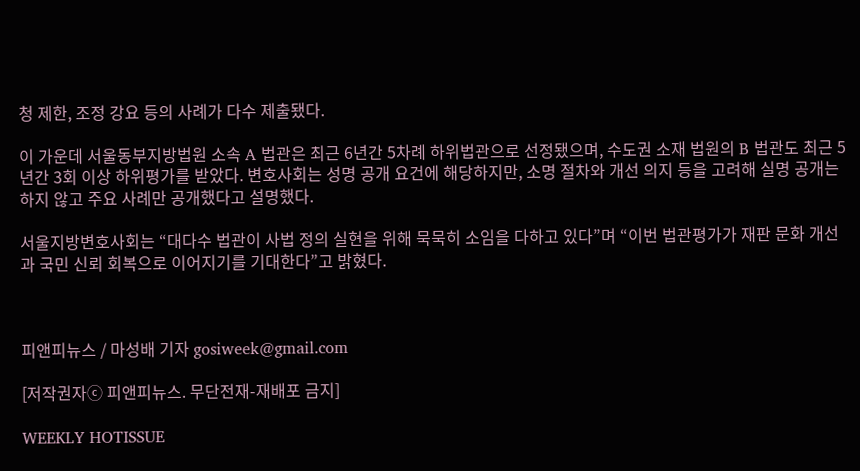청 제한, 조정 강요 등의 사례가 다수 제출됐다.

이 가운데 서울동부지방법원 소속 A 법관은 최근 6년간 5차례 하위법관으로 선정됐으며, 수도권 소재 법원의 B 법관도 최근 5년간 3회 이상 하위평가를 받았다. 변호사회는 성명 공개 요건에 해당하지만, 소명 절차와 개선 의지 등을 고려해 실명 공개는 하지 않고 주요 사례만 공개했다고 설명했다.

서울지방변호사회는 “대다수 법관이 사법 정의 실현을 위해 묵묵히 소임을 다하고 있다”며 “이번 법관평가가 재판 문화 개선과 국민 신뢰 회복으로 이어지기를 기대한다”고 밝혔다.



피앤피뉴스 / 마성배 기자 gosiweek@gmail.com

[저작권자ⓒ 피앤피뉴스. 무단전재-재배포 금지]

WEEKLY HOTISSUE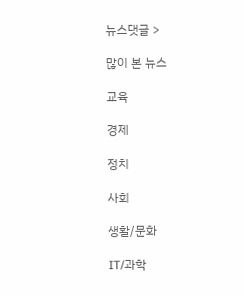뉴스댓글 >

많이 본 뉴스

교육

경제

정치

사회

생활/문화

IT/과학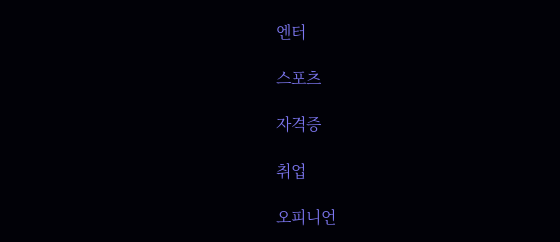엔터

스포츠

자격증

취업

오피니언